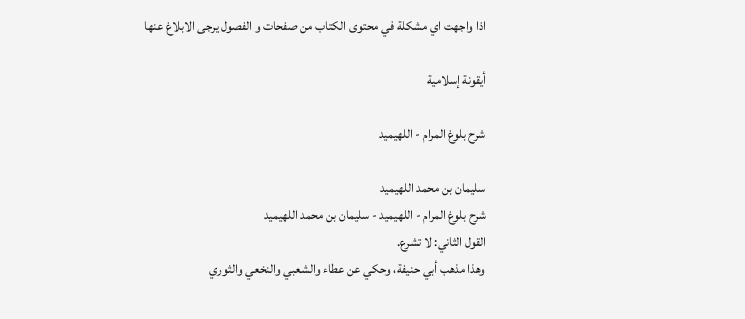اذا واجهت اي مشكلة في محتوى الكتاب من صفحات و الفصول يرجى الابلاغ عنها

أيقونة إسلامية

شرح بلوغ المرام - اللهيميد

سليمان بن محمد اللهيميد
شرح بلوغ المرام - اللهيميد - سليمان بن محمد اللهيميد
القول الثاني: لا تشرع.
وهذا مذهب أبي حنيفة، وحكي عن عطاء والشعبي والنخعي والثوري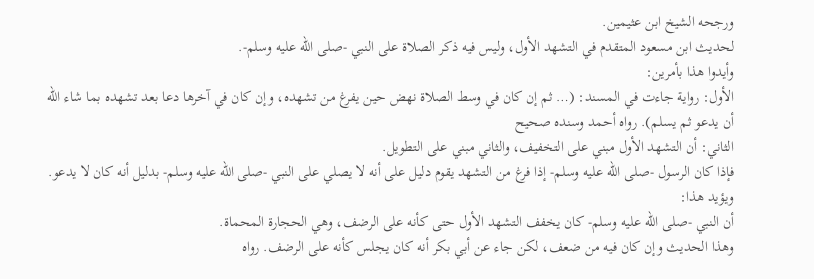ورجحه الشيخ ابن عثيمين.
لحديث ابن مسعود المتقدم في التشهد الأول، وليس فيه ذكر الصلاة على النبي -صلى الله عليه وسلم-.
وأيدوا هذا بأمرين:
الأول: رواية جاءت في المسند: (… ثم إن كان في وسط الصلاة نهض حين يفرغ من تشهده، وإن كان في آخرها دعا بعد تشهده بما شاء الله أن يدعو ثم يسلم). رواه أحمد وسنده صحيح
الثاني: أن التشهد الأول مبني على التخفيف، والثاني مبني على التطويل.
فإذا كان الرسول -صلى الله عليه وسلم- إذا فرغ من التشهد يقوم دليل على أنه لا يصلي على النبي -صلى الله عليه وسلم- بدليل أنه كان لا يدعو. ويؤيد هذا:
أن النبي -صلى الله عليه وسلم- كان يخفف التشهد الأول حتى كأنه على الرضف، وهي الحجارة المحماة.
وهذا الحديث وإن كان فيه من ضعف، لكن جاء عن أبي بكر أنه كان يجلس كأنه على الرضف. رواه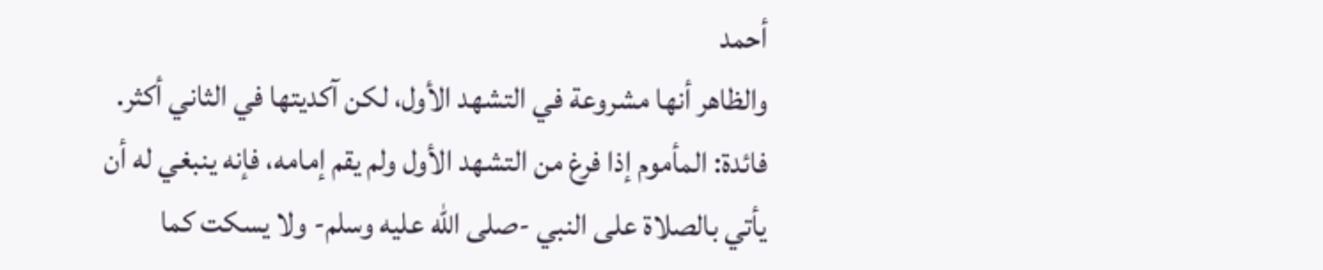أحمد
والظاهر أنها مشروعة في التشهد الأول، لكن آكديتها في الثاني أكثر.
فائدة: المأموم إذا فرغ من التشهد الأول ولم يقم إمامه، فإنه ينبغي له أن يأتي بالصلاة على النبي -صلى الله عليه وسلم- ولا يسكت كما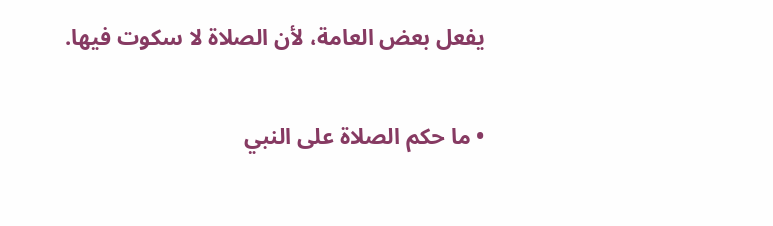يفعل بعض العامة، لأن الصلاة لا سكوت فيها.

• ما حكم الصلاة على النبي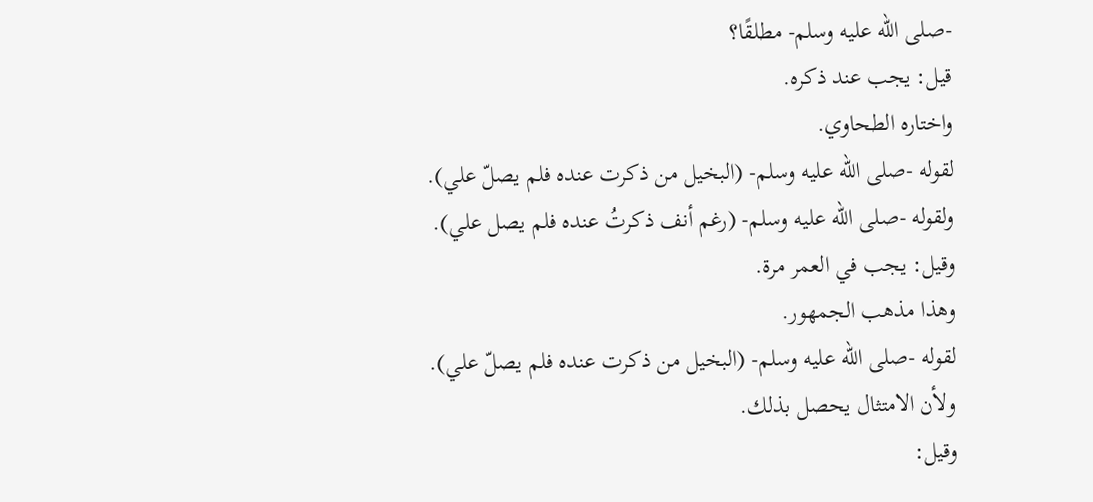-صلى الله عليه وسلم- مطلقًا؟
قيل: يجب عند ذكره.
واختاره الطحاوي.
لقوله -صلى الله عليه وسلم- (البخيل من ذكرت عنده فلم يصلّ علي).
ولقوله -صلى الله عليه وسلم- (رغم أنف ذكرتُ عنده فلم يصل علي).
وقيل: يجب في العمر مرة.
وهذا مذهب الجمهور.
لقوله -صلى الله عليه وسلم- (البخيل من ذكرت عنده فلم يصلّ علي).
ولأن الامتثال يحصل بذلك.
وقيل: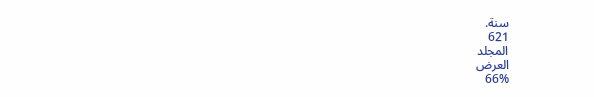سنة.
621
المجلد
العرض
66%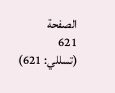الصفحة
621
(تسللي: 621)